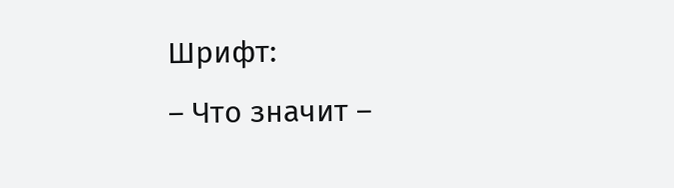Шрифт:
– Что значит –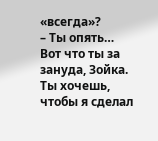«всегда»?
– Ты опять… Вот что ты за зануда, Зойка. Ты хочешь, чтобы я сделал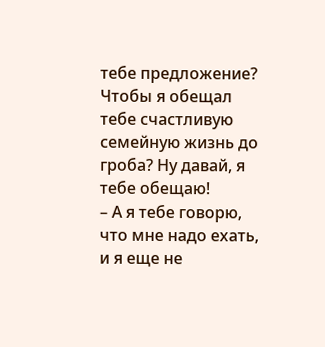тебе предложение? Чтобы я обещал тебе счастливую семейную жизнь до гроба? Ну давай, я тебе обещаю!
– А я тебе говорю, что мне надо ехать, и я еще не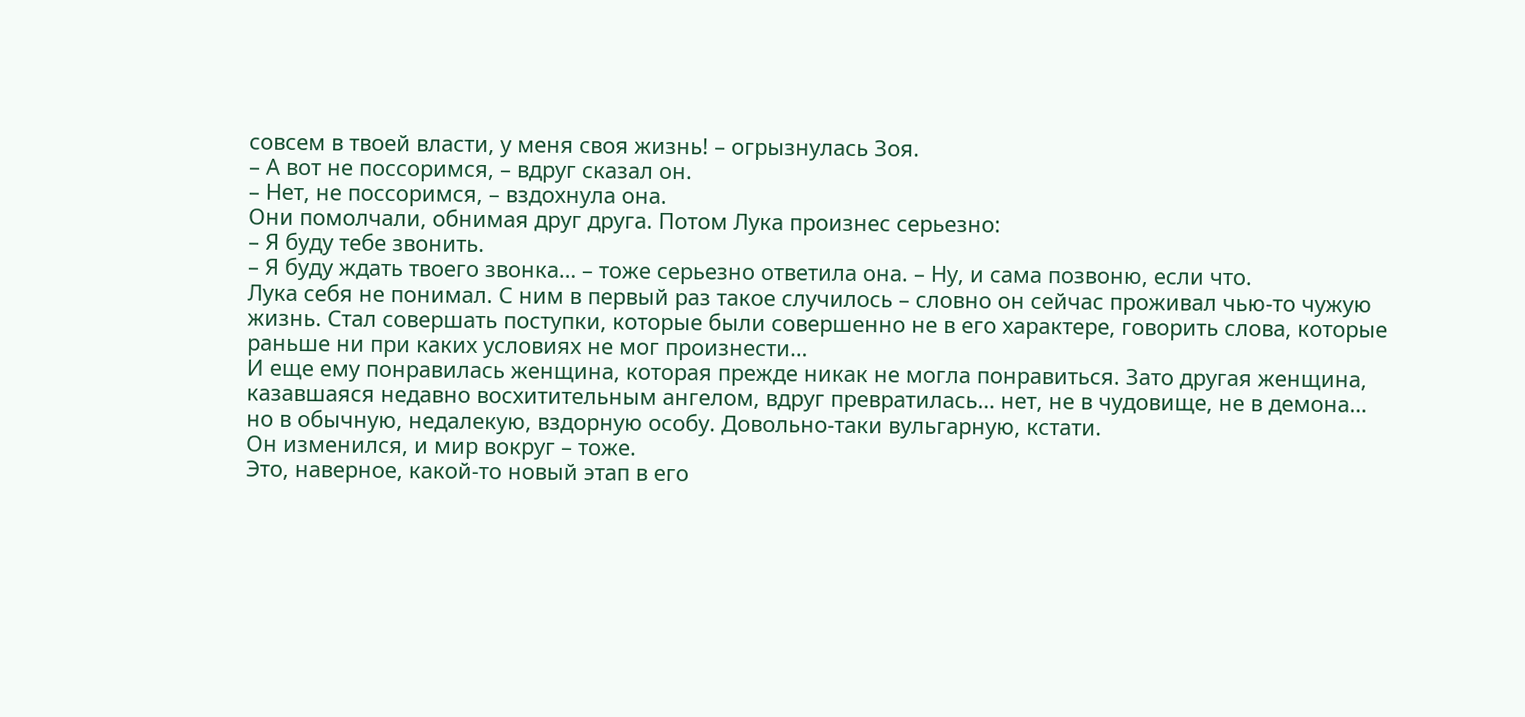совсем в твоей власти, у меня своя жизнь! – огрызнулась Зоя.
– А вот не поссоримся, – вдруг сказал он.
– Нет, не поссоримся, – вздохнула она.
Они помолчали, обнимая друг друга. Потом Лука произнес серьезно:
– Я буду тебе звонить.
– Я буду ждать твоего звонка… – тоже серьезно ответила она. – Ну, и сама позвоню, если что.
Лука себя не понимал. С ним в первый раз такое случилось – словно он сейчас проживал чью-то чужую жизнь. Стал совершать поступки, которые были совершенно не в его характере, говорить слова, которые раньше ни при каких условиях не мог произнести…
И еще ему понравилась женщина, которая прежде никак не могла понравиться. Зато другая женщина, казавшаяся недавно восхитительным ангелом, вдруг превратилась… нет, не в чудовище, не в демона… но в обычную, недалекую, вздорную особу. Довольно-таки вульгарную, кстати.
Он изменился, и мир вокруг – тоже.
Это, наверное, какой-то новый этап в его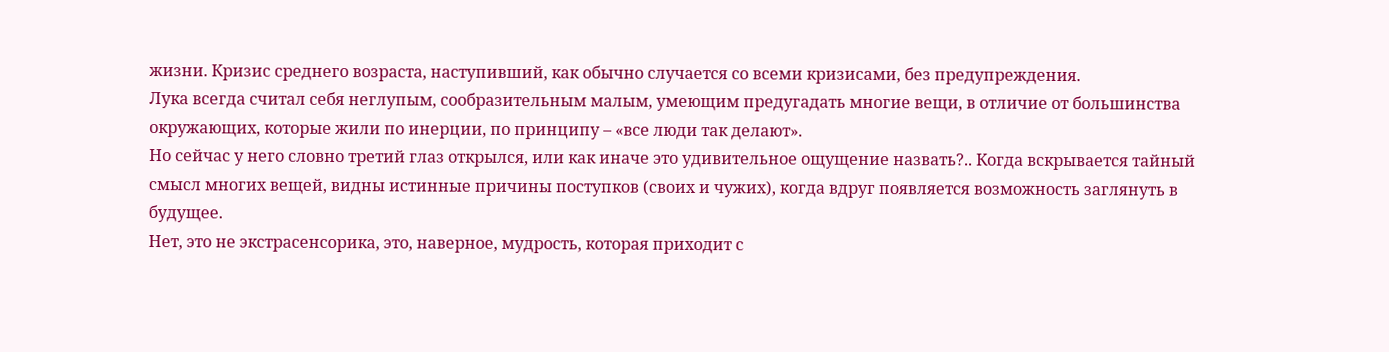жизни. Кризис среднего возраста, наступивший, как обычно случается со всеми кризисами, без предупреждения.
Лука всегда считал себя неглупым, сообразительным малым, умеющим предугадать многие вещи, в отличие от большинства окружающих, которые жили по инерции, по принципу – «все люди так делают».
Но сейчас у него словно третий глаз открылся, или как иначе это удивительное ощущение назвать?.. Когда вскрывается тайный смысл многих вещей, видны истинные причины поступков (своих и чужих), когда вдруг появляется возможность заглянуть в будущее.
Нет, это не экстрасенсорика, это, наверное, мудрость, которая приходит с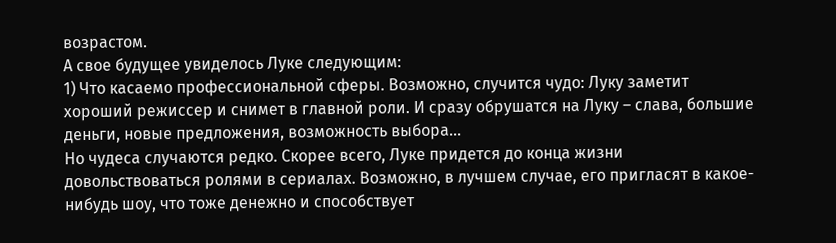возрастом.
А свое будущее увиделось Луке следующим:
1) Что касаемо профессиональной сферы. Возможно, случится чудо: Луку заметит хороший режиссер и снимет в главной роли. И сразу обрушатся на Луку – слава, большие деньги, новые предложения, возможность выбора…
Но чудеса случаются редко. Скорее всего, Луке придется до конца жизни довольствоваться ролями в сериалах. Возможно, в лучшем случае, его пригласят в какое-нибудь шоу, что тоже денежно и способствует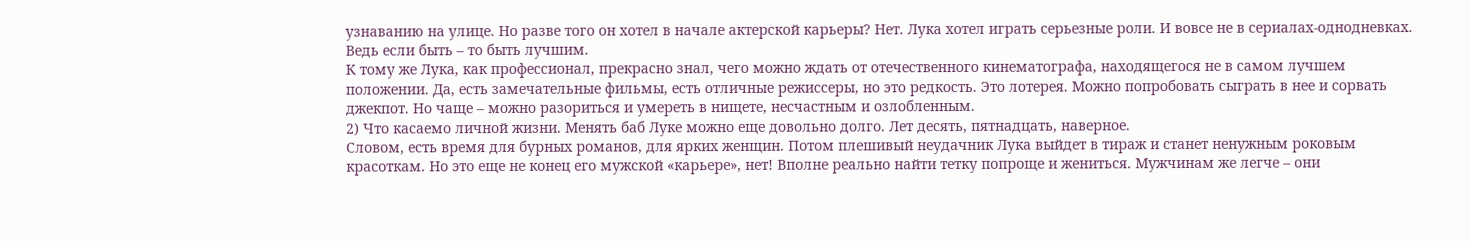узнаванию на улице. Но разве того он хотел в начале актерской карьеры? Нет. Лука хотел играть серьезные роли. И вовсе не в сериалах-однодневках. Ведь если быть – то быть лучшим.
К тому же Лука, как профессионал, прекрасно знал, чего можно ждать от отечественного кинематографа, находящегося не в самом лучшем положении. Да, есть замечательные фильмы, есть отличные режиссеры, но это редкость. Это лотерея. Можно попробовать сыграть в нее и сорвать джекпот. Но чаще – можно разориться и умереть в нищете, несчастным и озлобленным.
2) Что касаемо личной жизни. Менять баб Луке можно еще довольно долго. Лет десять, пятнадцать, наверное.
Словом, есть время для бурных романов, для ярких женщин. Потом плешивый неудачник Лука выйдет в тираж и станет ненужным роковым красоткам. Но это еще не конец его мужской «карьере», нет! Вполне реально найти тетку попроще и жениться. Мужчинам же легче – они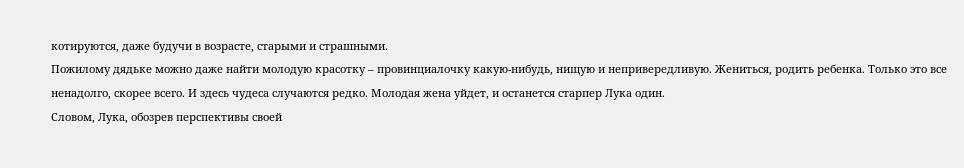котируются, даже будучи в возрасте, старыми и страшными.
Пожилому дядьке можно даже найти молодую красотку – провинциалочку какую-нибудь, нищую и непривередливую. Жениться, родить ребенка. Только это все ненадолго, скорее всего. И здесь чудеса случаются редко. Молодая жена уйдет, и останется старпер Лука один.
Словом, Лука, обозрев перспективы своей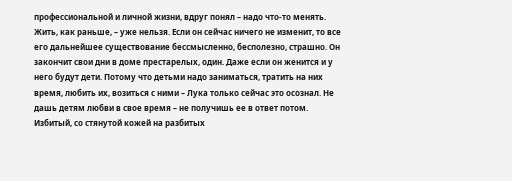профессиональной и личной жизни, вдруг понял – надо что-то менять. Жить, как раньше, – уже нельзя. Если он сейчас ничего не изменит, то все его дальнейшее существование бессмысленно, бесполезно, страшно. Он закончит свои дни в доме престарелых, один. Даже если он женится и у него будут дети. Потому что детьми надо заниматься, тратить на них время, любить их, возиться с ними – Лука только сейчас это осознал. Не дашь детям любви в свое время – не получишь ее в ответ потом.
Избитый, со стянутой кожей на разбитых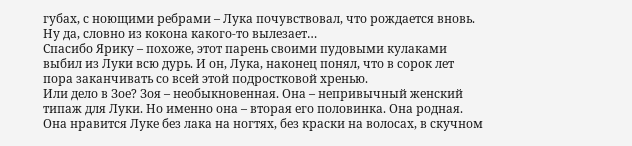губах, с ноющими ребрами – Лука почувствовал, что рождается вновь. Ну да, словно из кокона какого-то вылезает…
Спасибо Ярику – похоже, этот парень своими пудовыми кулаками выбил из Луки всю дурь. И он, Лука, наконец понял, что в сорок лет пора заканчивать со всей этой подростковой хренью.
Или дело в Зое? Зоя – необыкновенная. Она – непривычный женский типаж для Луки. Но именно она – вторая его половинка. Она родная. Она нравится Луке без лака на ногтях, без краски на волосах, в скучном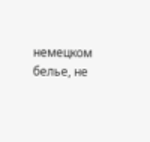немецком белье, не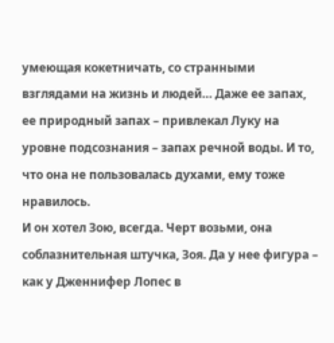умеющая кокетничать, со странными взглядами на жизнь и людей… Даже ее запах, ее природный запах – привлекал Луку на уровне подсознания – запах речной воды. И то, что она не пользовалась духами, ему тоже нравилось.
И он хотел Зою, всегда. Черт возьми, она соблазнительная штучка, Зоя. Да у нее фигура – как у Дженнифер Лопес в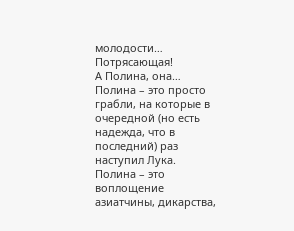молодости… Потрясающая!
А Полина, она… Полина – это просто грабли, на которые в очередной (но есть надежда, что в последний) раз наступил Лука. Полина – это воплощение азиатчины, дикарства,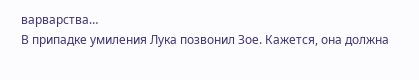варварства…
В припадке умиления Лука позвонил Зое. Кажется, она должна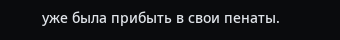уже была прибыть в свои пенаты.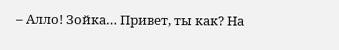– Алло! Зойка… Привет, ты как? На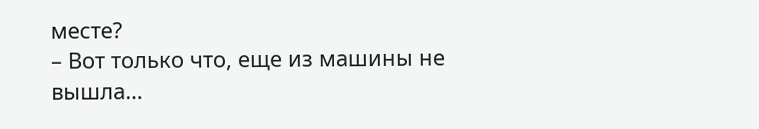месте?
– Вот только что, еще из машины не вышла…